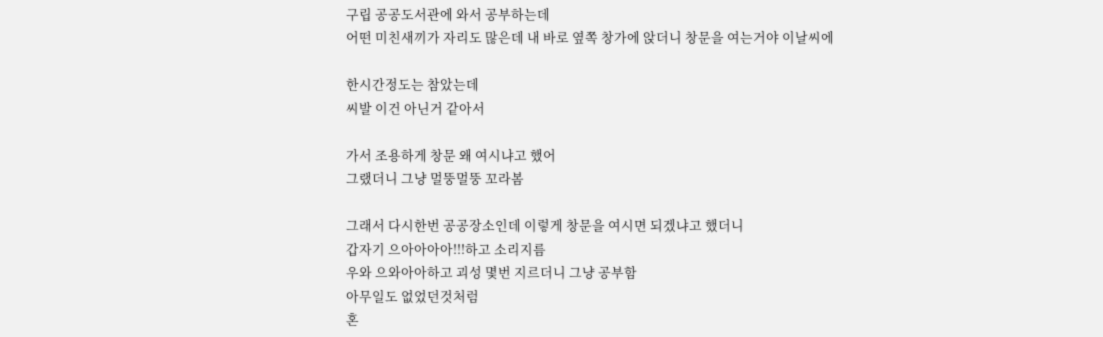구립 공공도서관에 와서 공부하는데
어떤 미친새끼가 자리도 많은데 내 바로 옆쪽 창가에 앉더니 창문을 여는거야 이날씨에

한시간정도는 참았는데
씨발 이건 아닌거 같아서

가서 조용하게 창문 왜 여시냐고 했어
그랬더니 그냥 멀뚱멀뚱 꼬라봄

그래서 다시한번 공공장소인데 이렇게 창문을 여시면 되겠냐고 했더니
갑자기 으아아아아!!!하고 소리지름
우와 으와아아하고 괴성 몇번 지르더니 그냥 공부함
아무일도 없었던것처럼
혼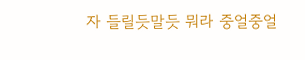자 들릴듯말듯 뭐라 중얼중얼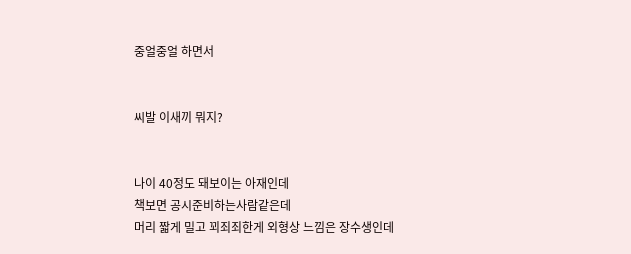중얼중얼 하면서


씨발 이새끼 뭐지?


나이 40정도 돼보이는 아재인데
책보면 공시준비하는사람같은데
머리 짧게 밀고 꾀죄죄한게 외형상 느낌은 장수생인데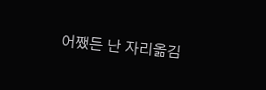어쨌든 난 자리옮김